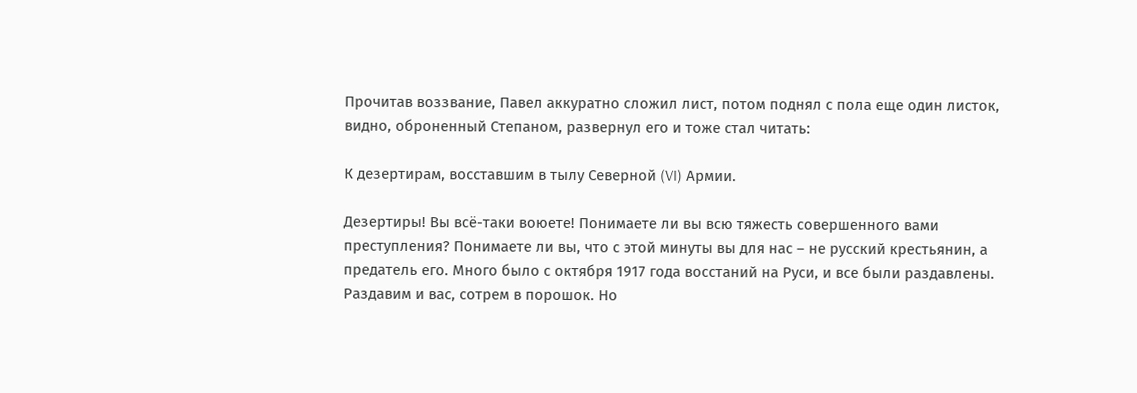Прочитав воззвание, Павел аккуратно сложил лист, потом поднял с пола еще один листок, видно, оброненный Степаном, развернул его и тоже стал читать:

К дезертирам, восставшим в тылу Северной (VI) Армии.

Дезертиры! Вы всё-таки воюете! Понимаете ли вы всю тяжесть совершенного вами преступления? Понимаете ли вы, что с этой минуты вы для нас – не русский крестьянин, а предатель его. Много было с октября 1917 года восстаний на Руси, и все были раздавлены. Раздавим и вас, сотрем в порошок. Но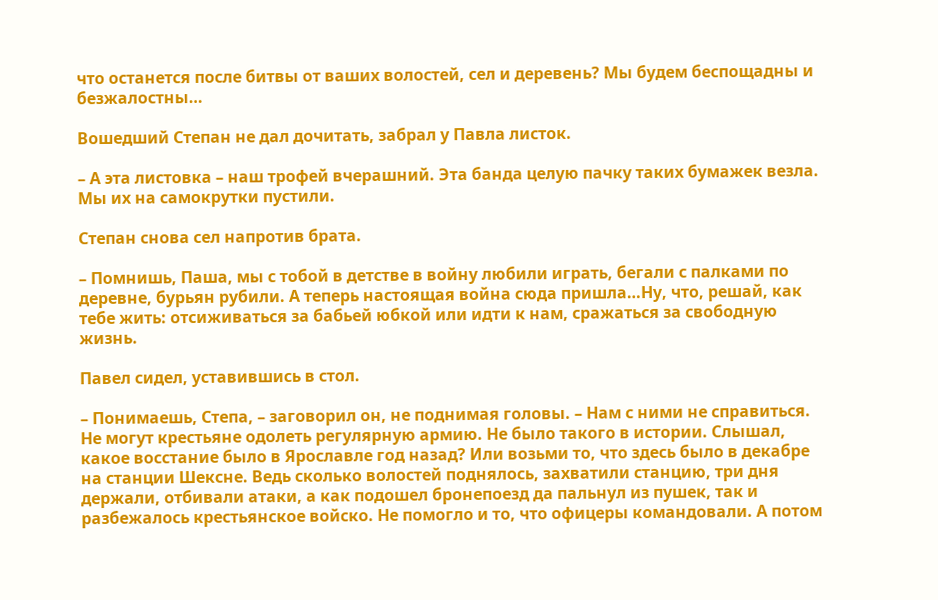что останется после битвы от ваших волостей, сел и деревень? Мы будем беспощадны и безжалостны…

Вошедший Степан не дал дочитать, забрал у Павла листок.

– А эта листовка – наш трофей вчерашний. Эта банда целую пачку таких бумажек везла. Мы их на самокрутки пустили.

Степан снова сел напротив брата.

– Помнишь, Паша, мы с тобой в детстве в войну любили играть, бегали с палками по деревне, бурьян рубили. А теперь настоящая война сюда пришла…Ну, что, решай, как тебе жить: отсиживаться за бабьей юбкой или идти к нам, сражаться за свободную жизнь.

Павел сидел, уставившись в стол.

– Понимаешь, Степа, – заговорил он, не поднимая головы. – Нам с ними не справиться. Не могут крестьяне одолеть регулярную армию. Не было такого в истории. Слышал, какое восстание было в Ярославле год назад? Или возьми то, что здесь было в декабре на станции Шексне. Ведь сколько волостей поднялось, захватили станцию, три дня держали, отбивали атаки, а как подошел бронепоезд да пальнул из пушек, так и разбежалось крестьянское войско. Не помогло и то, что офицеры командовали. А потом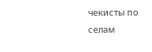чекисты по селам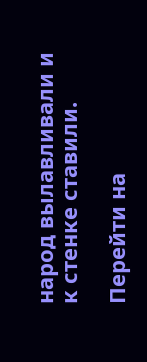народ вылавливали и к стенке ставили.

Перейти на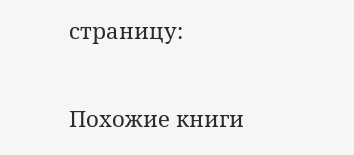страницу:

Похожие книги